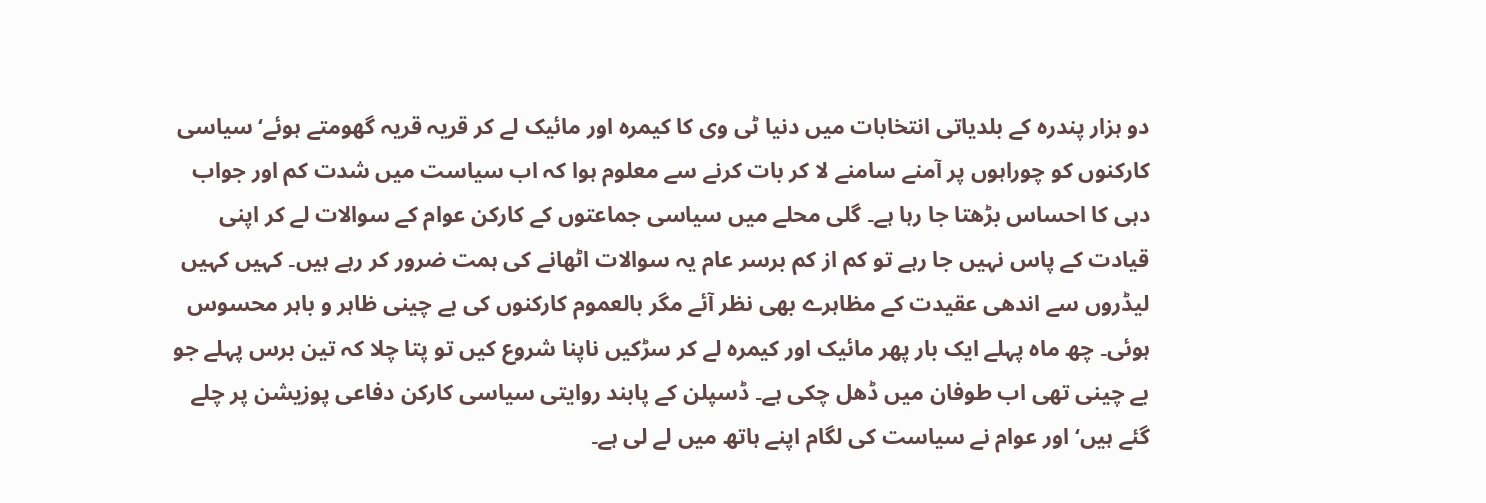دو ہزار پندرہ کے بلدیاتی انتخابات میں دنیا ٹی وی کا کیمرہ اور مائیک لے کر قریہ قریہ گھومتے ہوئے‘ سیاسی کارکنوں کو چوراہوں پر آمنے سامنے لا کر بات کرنے سے معلوم ہوا کہ اب سیاست میں شدت کم اور جواب دہی کا احساس بڑھتا جا رہا ہے۔ گلی محلے میں سیاسی جماعتوں کے کارکن عوام کے سوالات لے کر اپنی قیادت کے پاس نہیں جا رہے تو کم از کم برسر عام یہ سوالات اٹھانے کی ہمت ضرور کر رہے ہیں۔ کہیں کہیں لیڈروں سے اندھی عقیدت کے مظاہرے بھی نظر آئے مگر بالعموم کارکنوں کی بے چینی ظاہر و باہر محسوس ہوئی۔ چھ ماہ پہلے ایک بار پھر مائیک اور کیمرہ لے کر سڑکیں ناپنا شروع کیں تو پتا چلا کہ تین برس پہلے جو بے چینی تھی اب طوفان میں ڈھل چکی ہے۔ ڈسپلن کے پابند روایتی سیاسی کارکن دفاعی پوزیشن پر چلے گئے ہیں‘ اور عوام نے سیاست کی لگام اپنے ہاتھ میں لے لی ہے۔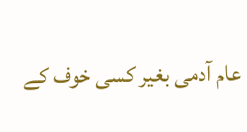عام آدمی بغیر کسی خوف کے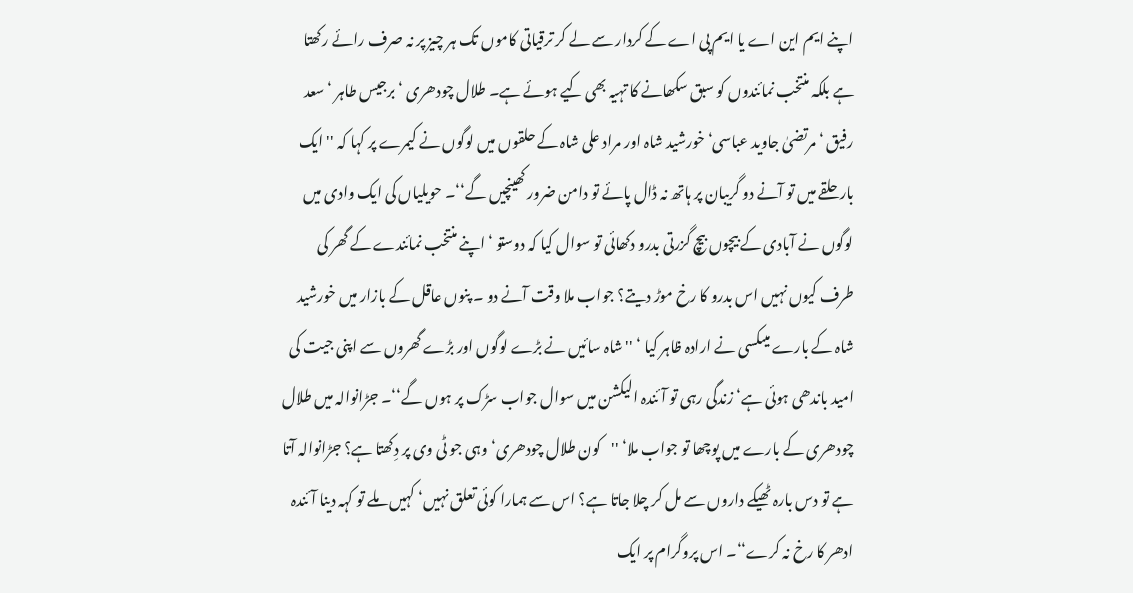اپنے ایم این اے یا ایم پی اے کے کردار سے لے کر ترقیاتی کاموں تک ہر چیز پر نہ صرف رائے رکھتا ہے بلکہ منتخب نمائندوں کو سبق سکھانے کا تہیہ بھی کیے ہوئے ہے۔ طلال چودھری ‘ برجیس طاہر ‘ سعد رفیق ‘ مرتضیٰ جاوید عباسی‘ خورشید شاہ اور مراد علی شاہ کے حلقوں میں لوگوں نے کیمرے پر کہا کہ '' ایک بار حلقے میں تو آنے دو گریبان پر ہاتھ نہ ڈال پائے تو دامن ضرور کھینچیں گے‘‘۔ حویلیاں کی ایک وادی میں لوگوں نے آبادی کے بیچوں بیچ گزرتی بدرو دکھائی تو سوال کیا کہ دوستو ‘ اپنے منتخب نمائندے کے گھر کی طرف کیوں نہیں اس بدرو کا رخ موڑ دیتے؟ جواب ملا وقت آنے دو ۔ پنوں عاقل کے بازار میں خورشید شاہ کے بارے میںکسی نے ارادہ ظاہر کیا ‘ '' شاہ سائیں نے بڑے لوگوں اور بڑے گھروں سے اپنی جیت کی امید باندھی ہوئی ہے‘ زندگی رہی تو آئندہ الیکشن میں سوال جواب سڑک پر ہوں گے‘‘۔ جڑانوالہ میں طلال چودھری کے بارے میں پوچھا تو جواب ملا‘ ''کون طلال چودھری‘ وہی جو ٹی وی پر دِکھتا ہے؟ جڑانوالہ آتا ہے تو دس بارہ ٹھیکے داروں سے مل کر چلا جاتا ہے؟ اس سے ہمارا کوئی تعلق نہیں‘ کہیں ملے تو کہہ دینا آئندہ ادھر کا رخ نہ کرے‘‘۔ اس پروگرام پر ایک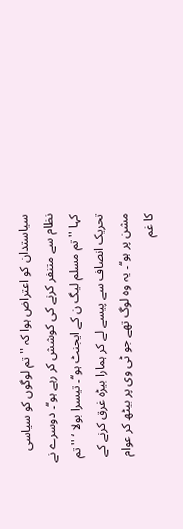سیاستدان کو اعتراض ہوا کہ ''تم لوگوں کو سیاسی نظام سے متنفر کرنے کی کوشش کر رہے ہو‘‘۔ دوسرے نے کہا ''تم مسلم لیگ ن کے ایجنٹ ہو‘‘۔ تیسرا بولا ‘ ''تم تحریک انصاف سے پیسے لے کر ہمارا بیڑہ غرق کرنے کے مشن پر ہو‘‘۔ یہ وہ لوگ تھے جو ٹی وی پر بیٹھ کر عوام کا غم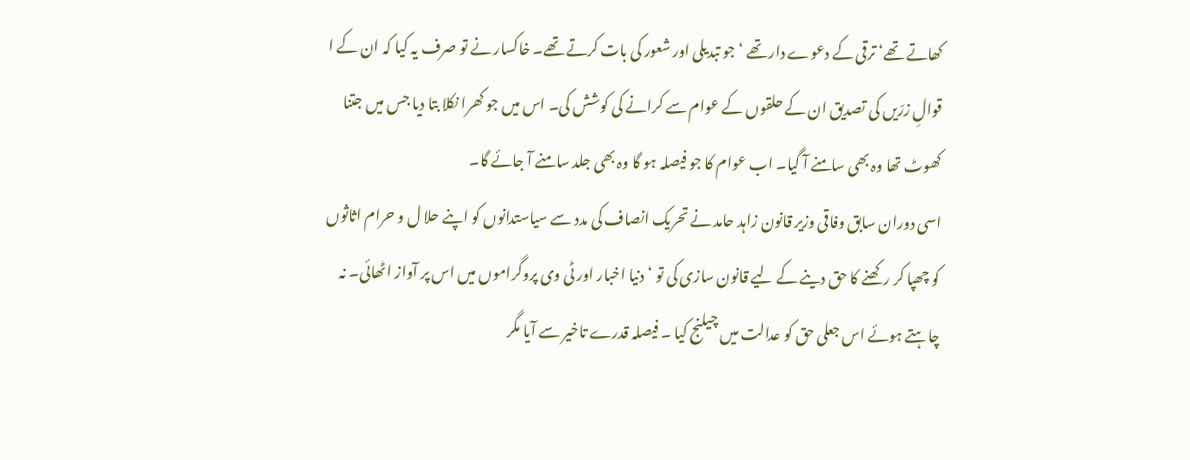کھاتے تھے‘ ترقی کے دعوے دار تھے ‘ جو تبدیلی اور شعور کی بات کرتے تھے۔ خاکسار نے تو صرف یہ کیا کہ ان کے ا قوالِ زرّیں کی تصدیق ان کے حلقوں کے عوام سے کرانے کی کوشش کی۔ اس میں جو کھرا نکلا بتا دیا جس میں جتنا کھوٹ تھا وہ بھی سامنے آ گیا۔ اب عوام کا جو فیصلہ ہو گا وہ بھی جلد سامنے آ جائے گا۔
اسی دوران سابق وفاقی وزیر قانون زاہد حامد نے تحریک انصاف کی مدد سے سیاستدانوں کو اپنے حلا ل و حرام اثاثوں کو چھپا کر رکھنے کا حق دینے کے لیے قانون سازی کی تو ‘ دنیا اخبار اور ٹی وی پروگراموں میں اس پر آواز اٹھائی۔ نہ چاہتے ہوئے اس جعلی حق کو عدالت میں چیلنج کیا ۔ فیصلہ قدرے تاخیر سے آیا مگر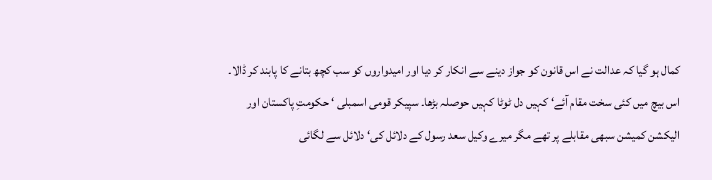کمال ہو گیا کہ عدالت نے اس قانون کو جواز دینے سے انکار کر دیا اور امیدواروں کو سب کچھ بتانے کا پابند کر ڈالا۔ اس بیچ میں کئی سخت مقام آئے‘ کہیں دل ٹوٹا کہیں حوصلہ بڑھا۔ سپیکر قومی اسمبلی ‘ حکومتِ پاکستان اور الیکشن کمیشن سبھی مقابلے پر تھے مگر میرے وکیل سعد رسول کے دلائل کی‘ دلائل سے لگائی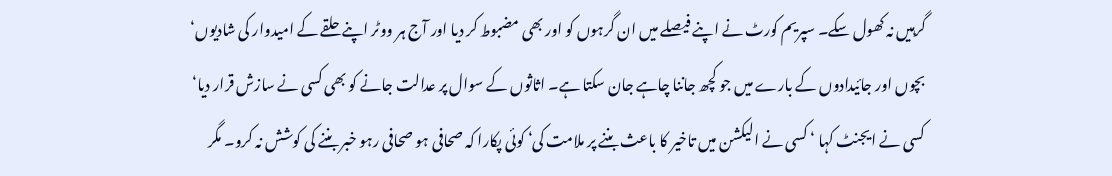گرہیں نہ کھول سکے۔ سپریم کورٹ نے اپنے فیصلے میں ان گرہوں کو اور بھی مضبوط کر دیا اور آج ہر ووٹر اپنے حلقے کے امیدوار کی شادیوں‘ بچوں اور جائیدادوں کے بارے میں جو کچھ جاننا چاہے جان سکتا ہے۔ اثاثوں کے سوال پر عدالت جانے کو بھی کسی نے سازش قرار دیا‘ کسی نے ایجنٹ کہا ‘ کسی نے الیکشن میں تاخیر کا باعث بننے پر ملامت کی‘ کوئی پکارا کہ صحافی ہو صحافی رہو خبر بننے کی کوشش نہ کرو۔ مگر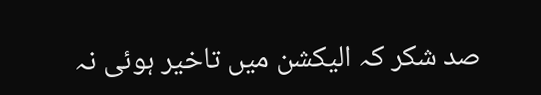صد شکر کہ الیکشن میں تاخیر ہوئی نہ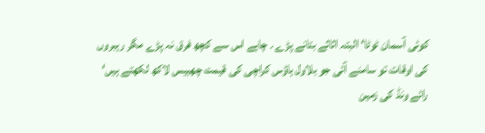کوئی آسمان ٹوٹا‘ البتہ اثاثے بتانے پڑے ۔ چاہے اس سے کچھ فرق نہ پڑے مگر رہبروں کی اوقات تو سامنے آئی جو بلاول ہاؤس کراچی کی قیمت چھبیس لاکھ لکھتے ہیں‘ رائے ونڈ کی زمین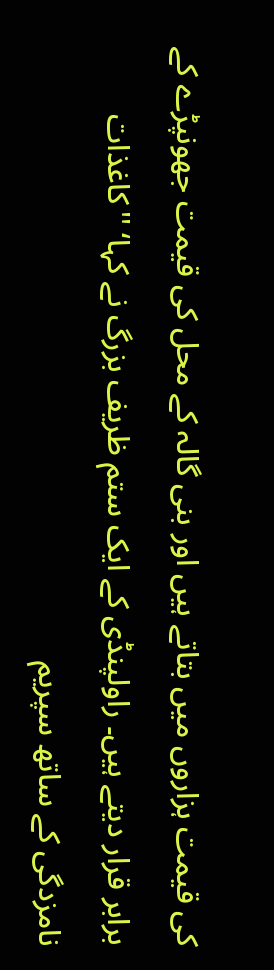کی قیمت ہزاروں میں بتاتے ہیں اور بنی گالہ کے محل کی قیمت جھونپڑے کے برابر قرار دیتے ہیں۔ راولپنڈی کے ایک ستم ظریف بزرگ نے کہا‘ ''کاغذات نامزدگی کے ساتھ سپریم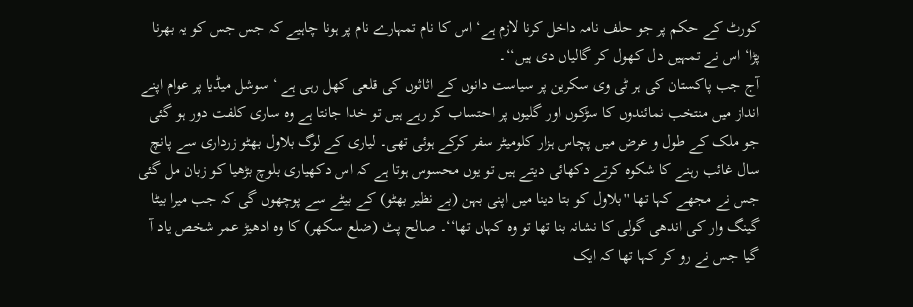کورٹ کے حکم پر جو حلف نامہ داخل کرنا لازم ہے‘ اس کا نام تمہارے نام پر ہونا چاہیے کہ جس جس کو یہ بھرنا پڑا‘ اس نے تمہیں دل کھول کر گالیاں دی ہیں‘‘۔
آج جب پاکستان کی ہر ٹی وی سکرین پر سیاست دانوں کے اثاثوں کی قلعی کھل رہی ہے ‘ سوشل میڈیا پر عوام اپنے انداز میں منتخب نمائندوں کا سڑکوں اور گلیوں پر احتساب کر رہے ہیں تو خدا جانتا ہے وہ ساری کلفت دور ہو گئی جو ملک کے طول و عرض میں پچاس ہزار کلومیٹر سفر کرکے ہوئی تھی۔ لیاری کے لوگ بلاول بھٹو زرداری سے پانچ سال غائب رہنے کا شکوہ کرتے دکھائی دیتے ہیں تو یوں محسوس ہوتا ہے کہ اس دکھیاری بلوچ بڑھیا کو زبان مل گئی جس نے مجھے کہا تھا ''بلاول کو بتا دینا میں اپنی بہن (بے نظیر بھٹو) کے بیٹے سے پوچھوں گی کہ جب میرا بیٹا گینگ وار کی اندھی گولی کا نشانہ بنا تھا تو وہ کہاں تھا‘‘۔ صالح پٹ (ضلع سکھر) کا وہ ادھیڑ عمر شخص یاد آ گیا جس نے رو کر کہا تھا کہ ایک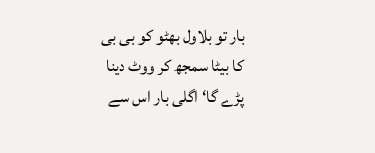بار تو بلاول بھٹو کو بی بی کا بیٹا سمجھ کر ووٹ دینا پڑے گا‘ اگلی بار اس سے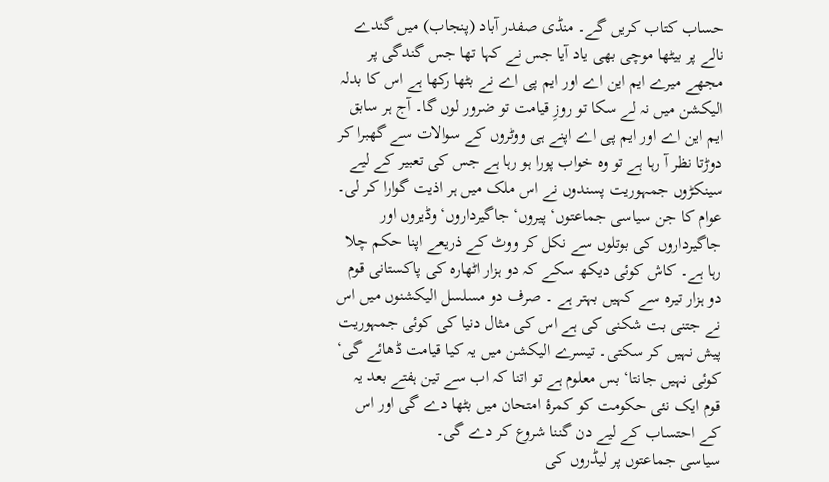حساب کتاب کریں گے۔ منڈی صفدر آباد (پنجاب) میں گندے نالے پر بیٹھا موچی بھی یاد آیا جس نے کہا تھا جس گندگی پر مجھے میرے ایم این اے اور ایم پی اے نے بٹھا رکھا ہے اس کا بدلہ الیکشن میں نہ لے سکا تو روزِ قیامت تو ضرور لوں گا۔ آج ہر سابق ایم این اے اور ایم پی اے اپنے ہی ووٹروں کے سوالات سے گھبرا کر دوڑتا نظر آ رہا ہے تو وہ خواب پورا ہو رہا ہے جس کی تعبیر کے لیے سینکڑوں جمہوریت پسندوں نے اس ملک میں ہر اذیت گوارا کر لی۔ عوام کا جن سیاسی جماعتوں‘ پیروں‘ جاگیرداروں‘ وڈیروں اور جاگیرداروں کی بوتلوں سے نکل کر ووٹ کے ذریعے اپنا حکم چلا رہا ہے۔ کاش کوئی دیکھ سکے کہ دو ہزار اٹھارہ کی پاکستانی قوم دو ہزار تیرہ سے کہیں بہتر ہے ۔ صرف دو مسلسل الیکشنوں میں اس نے جتنی بت شکنی کی ہے اس کی مثال دنیا کی کوئی جمہوریت پیش نہیں کر سکتی۔ تیسرے الیکشن میں یہ کیا قیامت ڈھائے گی‘ کوئی نہیں جانتا‘ بس معلوم ہے تو اتنا کہ اب سے تین ہفتے بعد یہ قوم ایک نئی حکومت کو کمرۂ امتحان میں بٹھا دے گی اور اس کے احتساب کے لیے دن گننا شروع کر دے گی۔
سیاسی جماعتوں پر لیڈروں کی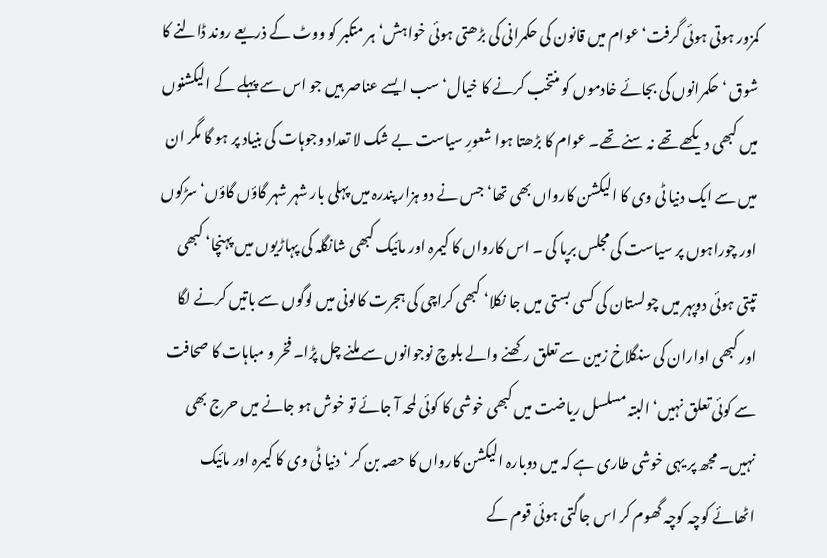کمزور ہوتی ہوئی گرفت‘ عوام میں قانون کی حکمرانی کی بڑھتی ہوئی خواہش‘ ہر متکبر کو ووٹ کے ذریعے روند ڈالنے کا شوق ‘ حکمرانوں کی بجائے خادموں کو منتخب کرنے کا خیال‘ سب ایسے عناصر ہیں جو اس سے پہلے کے الیکشنوں میں کبھی دیکھے تھے نہ سنے تھے۔ عوام کا بڑھتا ہوا شعورِ سیاست بے شک لا تعداد وجوہات کی بنیاد پر ہو گا مگر ان میں سے ایک دنیا ٹی وی کا الیکشن کارواں بھی تھا‘ جس نے دو ہزار پندرہ میں پہلی بار شہر شہر گاؤں گاؤں‘ سڑکوں اور چوراہوں پر سیاست کی مجلس برپا کی ۔ اس کارواں کا کیمرہ اور مائیک کبھی شانگلہ کی پہاڑیوں میں پہنچا‘ کبھی تپتی ہوئی دوپہر میں چولستان کی کسی بستی میں جا نکلا‘ کبھی کراچی کی ہجرت کالونی میں لوگوں سے باتیں کرنے لگا اور کبھی اواران کی سنگلاخ زمین سے تعلق رکھنے والے بلوچ نوجوانوں سے ملنے چل پڑا۔ فخر و مباہات کا صحافت سے کوئی تعلق نہیں‘ البتہ مسلسل ریاضت میں کبھی خوشی کا کوئی لمحہ آ جائے تو خوش ہو جانے میں حرج بھی نہیں۔ مجھ پر یہی خوشی طاری ہے کہ میں دوبارہ الیکشن کارواں کا حصہ بن کر ‘ دنیا ٹی وی کا کیمرہ اور مائیک اٹھائے کوچہ کوچہ گھوم کر اس جاگتی ہوئی قوم کے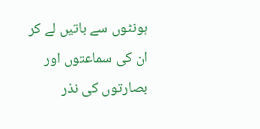ہونٹوں سے باتیں لے کر ان کی سماعتوں اور بصارتوں کی نذر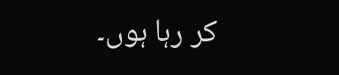کر رہا ہوں۔